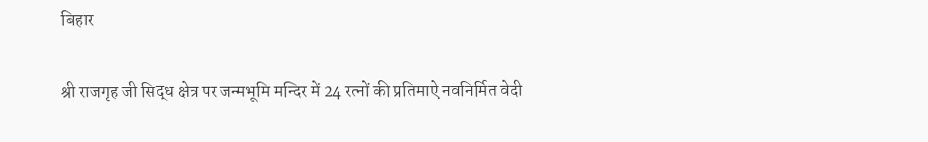बिहार

श्री राजगृह जी सिद्ध क्षेत्र पर जन्मभूमि मन्दिर में 24 रत्नों की प्रतिमाऐ नवनिर्मित वेदी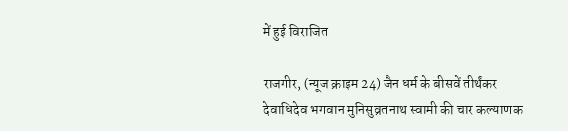में हुई विराजित

राजगीर, (न्यूज क्राइम 24) जैन धर्म के बीसवें तीर्थंकर देवाधिदेव भगवान मुनिसुव्रतनाथ स्वामी की चार कल्याणक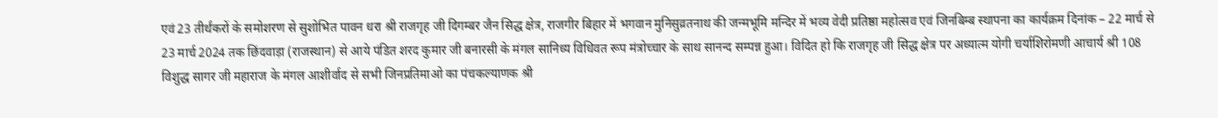एवं 23 तीर्थंकरों के समोशरण से सुशोभित पावन धरा श्री राजगृह जी दिगम्बर जैन सिद्ध क्षेत्र, राजगीर बिहार में भगवान मुनिसुव्रतनाथ की जन्मभूमि मन्दिर में भव्य वेदी प्रतिष्ठा महोत्सव एवं जिनबिम्ब स्थापना का कार्यक्रम दिनांक – 22 मार्च से 23 मार्च 2024 तक छिंदवाड़ा (राजस्थान) से आये पंडित शरद कुमार जी बनारसी के मंगल सानिध्य विधिवत रूप मंत्रोच्चार के साथ सानन्द सम्पन्न हुआ। विदित हो कि राजगृह जी सिद्ध क्षेत्र पर अध्यात्म योगी चर्याशिरोमणी आचार्य श्री 108 विशुद्ध सागर जी महाराज के मंगल आशीर्वाद से सभी जिनप्रतिमाओ का पंचकल्याणक श्री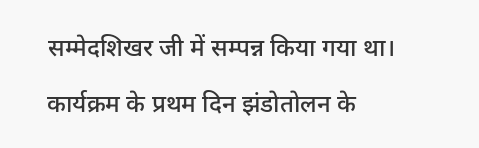सम्मेदशिखर जी में सम्पन्न किया गया था।

कार्यक्रम के प्रथम दिन झंडोतोलन के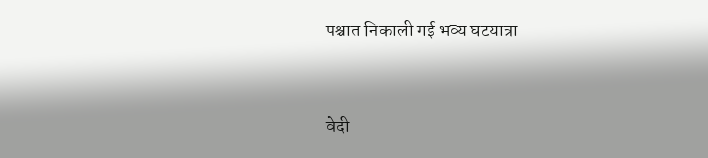पश्चात निकाली गई भव्य घटयात्रा


वेदी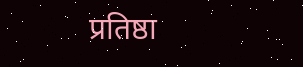प्रतिष्ठा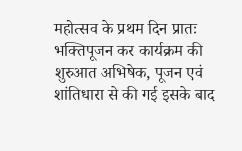महोत्सव के प्रथम दिन प्रातः भक्तिपूजन कर कार्यक्रम की शुरुआत अभिषेक, पूजन एवं शांतिधारा से की गई इसके बाद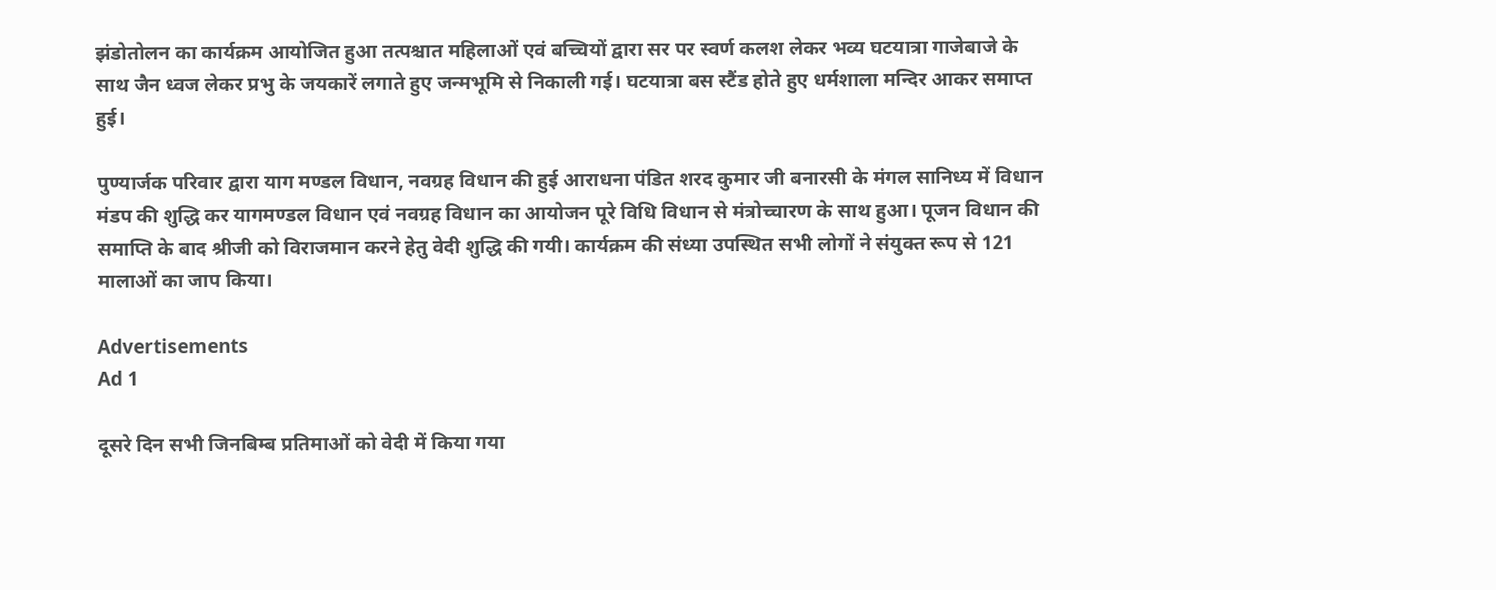झंडोतोलन का कार्यक्रम आयोजित हुआ तत्पश्चात महिलाओं एवं बच्चियों द्वारा सर पर स्वर्ण कलश लेकर भव्य घटयात्रा गाजेबाजे के साथ जैन ध्वज लेकर प्रभु के जयकारें लगाते हुए जन्मभूमि से निकाली गई। घटयात्रा बस स्टैंड होते हुए धर्मशाला मन्दिर आकर समाप्त हुई।

पुण्यार्जक परिवार द्वारा याग मण्डल विधान, नवग्रह विधान की हुई आराधना पंडित शरद कुमार जी बनारसी के मंगल सानिध्य में विधान मंडप की शुद्धि कर यागमण्डल विधान एवं नवग्रह विधान का आयोजन पूरे विधि विधान से मंत्रोच्चारण के साथ हुआ। पूजन विधान की समाप्ति के बाद श्रीजी को विराजमान करने हेतु वेदी शुद्धि की गयी। कार्यक्रम की संध्या उपस्थित सभी लोगों ने संयुक्त रूप से 121 मालाओं का जाप किया।

Advertisements
Ad 1

दूसरे दिन सभी जिनबिम्ब प्रतिमाओं को वेदी में किया गया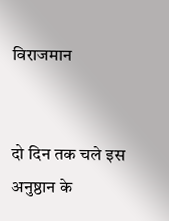विराजमान


दो दिन तक चले इस अनुष्ठान के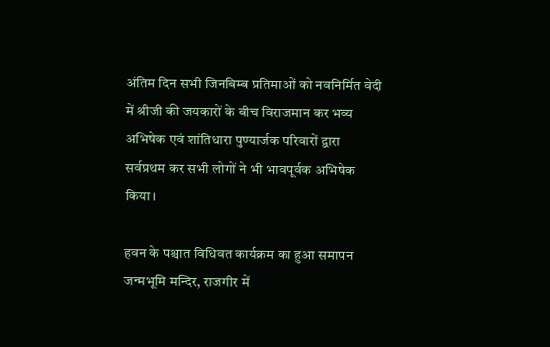अंतिम दिन सभी जिनबिम्ब प्रतिमाओं को नवनिर्मित वेदी में श्रीजी की जयकारों के बीच विराजमान कर भव्य अभिषेक एवं शांतिधारा पुण्यार्जक परिवारों द्वारा सर्वप्रथम कर सभी लोगों ने भी भावपूर्वक अभिषेक किया।

हवन के पश्चात विधिवत कार्यक्रम का हुआ समापन जन्मभूमि मन्दिर, राजगीर में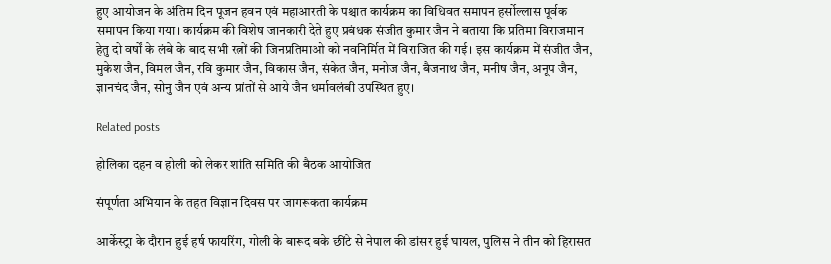हुए आयोजन के अंतिम दिन पूजन हवन एवं महाआरती के पश्चात कार्यक्रम का विधिवत समापन हर्सोल्लास पूर्वक समापन किया गया। कार्यक्रम की विशेष जानकारी देते हुए प्रबंधक संजीत कुमार जैन ने बताया कि प्रतिमा विराजमान हेतु दो वर्षों के लंबे के बाद सभी रत्नों की जिनप्रतिमाओ को नवनिर्मित में विराजित की गई। इस कार्यक्रम में संजीत जैन, मुकेश जैन, विमल जैन, रवि कुमार जैन, विकास जैन, संकेत जैन, मनोज जैन, बैजनाथ जैन, मनीष जैन, अनूप जैन, ज्ञानचंद जैन, सोनु जैन एवं अन्य प्रांतों से आये जैन धर्मावलंबी उपस्थित हुए।

Related posts

होलिका दहन व होली को लेकर शांति समिति की बैठक आयोजित

संपूर्णता अभियान के तहत विज्ञान दिवस पर जागरूकता कार्यक्रम

आर्केस्ट्रा के दौरान हुई हर्ष फायरिंग, गोली के बारूद बके छींटे से नेपाल की डांसर हुई घायल, पुलिस ने तीन को हिरासत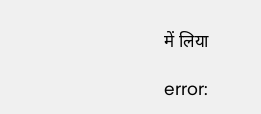में लिया

error: